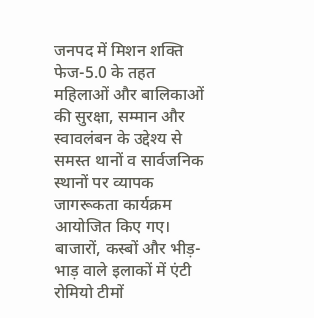जनपद में मिशन शक्ति फेज-5.0 के तहत महिलाओं और बालिकाओं की सुरक्षा, सम्मान और स्वावलंबन के उद्देश्य से समस्त थानों व सार्वजनिक स्थानों पर व्यापक जागरूकता कार्यक्रम आयोजित किए गए। बाजारों, कस्बों और भीड़-भाड़ वाले इलाकों में एंटी रोमियो टीमों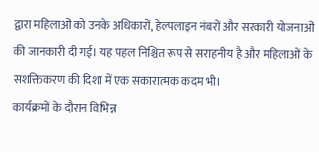द्वारा महिलाओं को उनके अधिकारों, हेल्पलाइन नंबरों और सरकारी योजनाओं की जानकारी दी गई। यह पहल निश्चित रूप से सराहनीय है और महिलाओं के सशक्तिकरण की दिशा में एक सकारात्मक कदम भी।
कार्यक्रमों के दौरान विभिन्न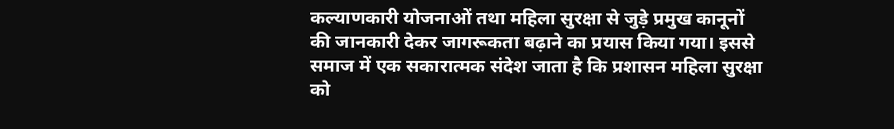कल्याणकारी योजनाओं तथा महिला सुरक्षा से जुड़े प्रमुख कानूनों की जानकारी देकर जागरूकता बढ़ाने का प्रयास किया गया। इससे समाज में एक सकारात्मक संदेश जाता है कि प्रशासन महिला सुरक्षा को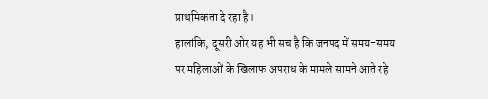प्राथमिकता दे रहा है।
हालांकि, दूसरी ओर यह भी सच है कि जनपद में समय-समय पर महिलाओं के खिलाफ अपराध के मामले सामने आते रहे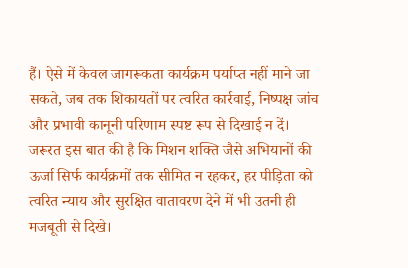हैं। ऐसे में केवल जागरूकता कार्यक्रम पर्याप्त नहीं माने जा सकते, जब तक शिकायतों पर त्वरित कार्रवाई, निष्पक्ष जांच और प्रभावी कानूनी परिणाम स्पष्ट रूप से दिखाई न दें।
जरूरत इस बात की है कि मिशन शक्ति जैसे अभियानों की ऊर्जा सिर्फ कार्यक्रमों तक सीमित न रहकर, हर पीड़िता को त्वरित न्याय और सुरक्षित वातावरण देने में भी उतनी ही मजबूती से दिखे।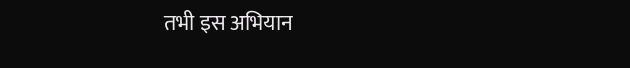तभी इस अभियान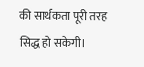की सार्थकता पूरी तरह सिद्ध हो सकेगी।